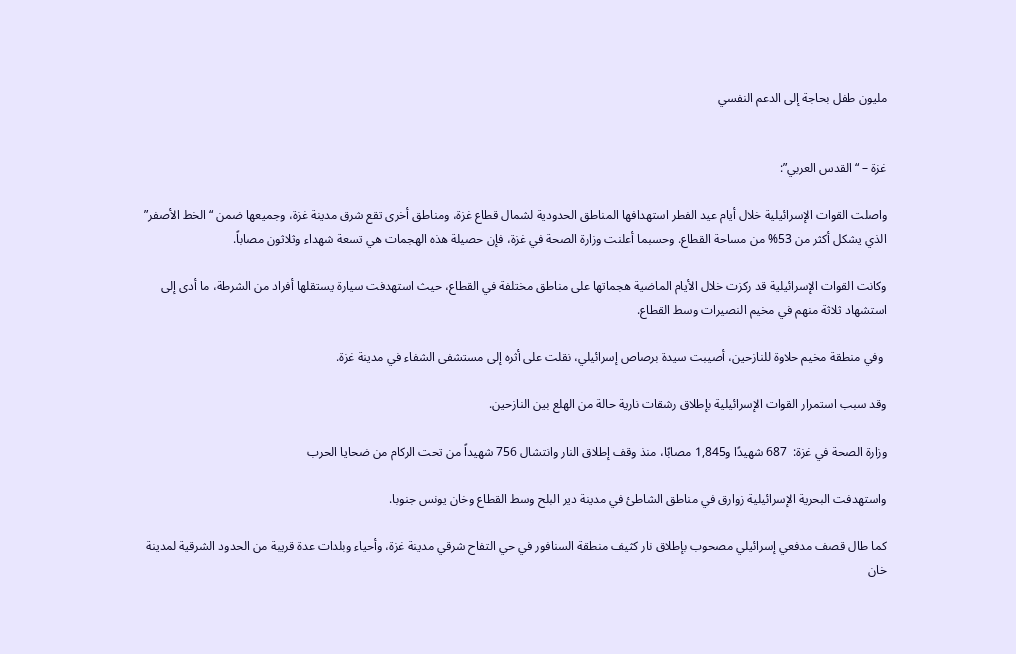مليون طفل بحاجة إلى الدعم النفسي


غزة – “القدس العربي”:

واصلت القوات الإسرائيلية خلال أيام عيد الفطر استهدافها المناطق الحدودية لشمال قطاع غزة، ومناطق أخرى تقع شرق مدينة غزة، وجميعها ضمن “الخط الأصفر” الذي يشكل أكثر من 53% من مساحة القطاع. وحسبما أعلنت وزارة الصحة في غزة، فإن حصيلة هذه الهجمات هي تسعة شهداء وثلاثون مصاباً.

وكانت القوات الإسرائيلية قد ركزت خلال الأيام الماضية هجماتها على مناطق مختلفة في القطاع، حيث استهدفت سيارة يستقلها أفراد من الشرطة، ما أدى إلى استشهاد ثلاثة منهم في مخيم النصيرات وسط القطاع.

 وفي منطقة مخيم حلاوة للنازحين، أصيبت سيدة برصاص إسرائيلي، نقلت على أثره إلى مستشفى الشفاء في مدينة غزة.

وقد سبب استمرار القوات الإسرائيلية بإطلاق رشقات نارية حالة من الهلع بين النازحين.

وزارة الصحة في غزة:  687 شهيدًا و1,845 مصابًا، منذ وقف إطلاق النار وانتشال 756 شهيداً من تحت الركام من ضحايا الحرب

واستهدفت البحرية الإسرائيلية زوارق في مناطق الشاطئ في مدينة دير البلح وسط القطاع وخان يونس جنوبا.

كما طال قصف مدفعي إسرائيلي مصحوب بإطلاق نار كثيف منطقة السنافور في حي التفاح شرقي مدينة غزة، وأحياء وبلدات عدة قريبة من الحدود الشرقية لمدينة خان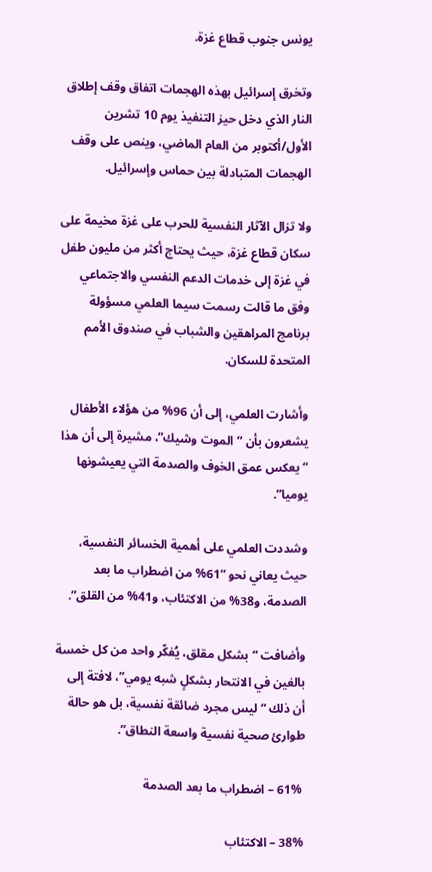يونس جنوب قطاع غزة.

وتخرق إسرائيل بهذه الهجمات اتفاق وقف إطلاق النار الذي دخل حيز التنفيذ يوم 10 تشرين الأول/أكتوبر من العام الماضي، وينص على وقف الهجمات المتبادلة بين حماس وإسرائيل.

ولا تزال الآثار النفسية للحرب على غزة مخيمة على سكان قطاع غزة، حيث يحتاج أكثر من مليون طفل في غزة إلى خدمات الدعم النفسي والاجتماعي  وفق ما قالت رسمت سيما العلمي مسؤولة برنامج المراهقين والشباب في صندوق الأمم المتحدة للسكان.

وأشارت العلمي، إلى أن 96% من هؤلاء الأطفال يشعرون بأن “الموت وشيك”، مشيرة إلى أن هذا “يعكس عمق الخوف والصدمة التي يعيشونها يوميا”.

وشددت العلمي على أهمية الخسائر النفسية، حيث يعاني نحو “61% من اضطراب ما بعد الصدمة، و38% من الاكتئاب، و41% من القلق”.

وأضافت “بشكل مقلق، يُفكّر واحد من كل خمسة بالغين في الانتحار بشكلٍ شبه يومي”، لافتة إلى أن ذلك “ليس مجرد ضائقة نفسية، بل هو حالة طوارئ صحية نفسية واسعة النطاق”.

 61% – اضطراب ما بعد الصدمة

38% – الاكتئاب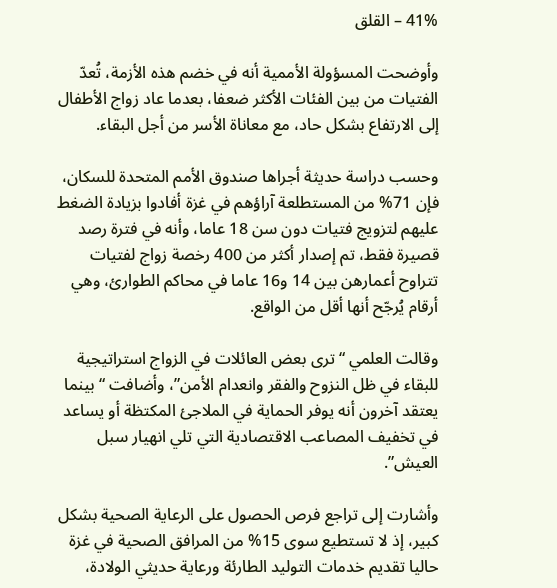41% – القلق

وأوضحت المسؤولة الأممية أنه في خضم هذه الأزمة، تُعدّ الفتيات من بين الفئات الأكثر ضعفا، بعدما عاد زواج الأطفال إلى الارتفاع بشكل حاد، مع معاناة الأسر من أجل البقاء.

وحسب دراسة حديثة أجراها صندوق الأمم المتحدة للسكان، فإن 71% من المستطلعة آراؤهم في غزة أفادوا بزيادة الضغط عليهم لتزويج فتيات دون سن 18 عاما، وأنه في فترة رصد قصيرة فقط، تم إصدار أكثر من 400 رخصة زواج لفتيات تتراوح أعمارهن بين 14 و16 عاما في محاكم الطوارئ، وهي أرقام يُرجّح أنها أقل من الواقع.

وقالت العلمي “ترى بعض العائلات في الزواج استراتيجية للبقاء في ظل النزوح والفقر وانعدام الأمن”، وأضافت “بينما يعتقد آخرون أنه يوفر الحماية في الملاجئ المكتظة أو يساعد في تخفيف المصاعب الاقتصادية التي تلي انهيار سبل العيش”.

وأشارت إلى تراجع فرص الحصول على الرعاية الصحية بشكل كبير، إذ لا تستطيع سوى 15% من المرافق الصحية في غزة حاليا تقديم خدمات التوليد الطارئة ورعاية حديثي الولادة،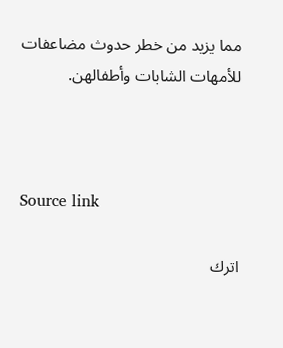مما يزيد من خطر حدوث مضاعفات للأمهات الشابات وأطفالهن.



Source link

اترك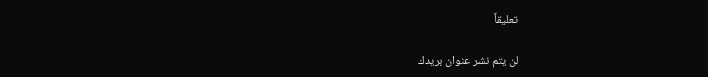تعليقاً

لن يتم نشر عنوان بريدك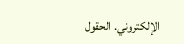الإلكتروني. الحقول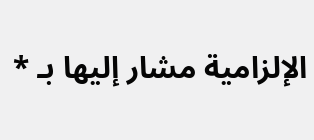الإلزامية مشار إليها بـ *